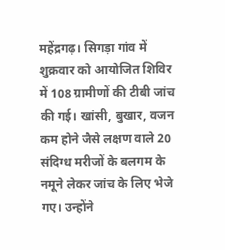महेंद्रगढ़। सिगड़ा गांव में शुक्रवार को आयोजित शिविर में 108 ग्रामीणों की टीबी जांच की गई। खांसी, बुखार, वजन कम होने जैसे लक्षण वाले 20 संदिग्ध मरीजों के बलगम के नमूने लेकर जांच के लिए भेजे गए। उन्होंने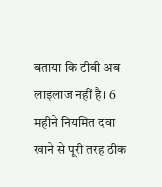बताया कि टीबी अब लाइलाज नहीं है। 6 महीने नियमित दवा खाने से पूरी तरह ठीक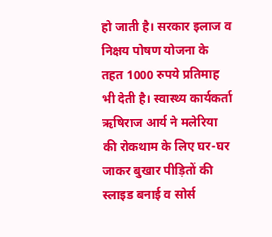हो जाती है। सरकार इलाज व निक्षय पोषण योजना के तहत 1000 रुपये प्रतिमाह भी देती है। स्वास्थ्य कार्यकर्ता ऋषिराज आर्य ने मलेरिया की रोकथाम के लिए घर-घर जाकर बुखार पीड़ितों की स्लाइड बनाई व सोर्स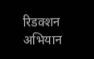रिडक्शन अभियान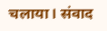चलाया। संवाद